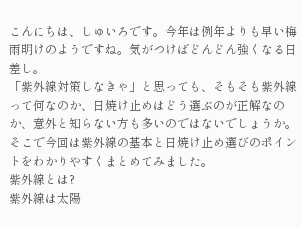こんにちは、しゅいろです。今年は例年よりも早い梅雨明けのようですね。気がつけばどんどん強くなる日差し。
「紫外線対策しなきゃ」と思っても、そもそも紫外線って何なのか、日焼け止めはどう選ぶのが正解なのか、意外と知らない方も多いのではないでしょうか。
そこで今回は紫外線の基本と日焼け止め選びのポイントをわかりやすくまとめてみました。
紫外線とは?
紫外線は太陽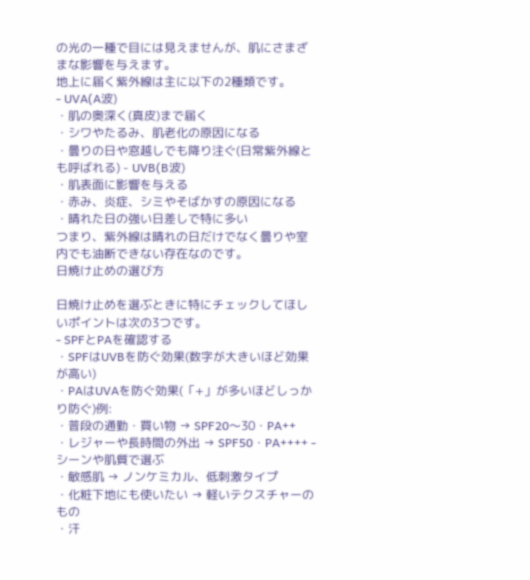の光の一種で目には見えませんが、肌にさまざまな影響を与えます。
地上に届く紫外線は主に以下の2種類です。
- UVA(A波)
・肌の奥深く(真皮)まで届く
・シワやたるみ、肌老化の原因になる
・曇りの日や窓越しでも降り注ぐ(日常紫外線とも呼ばれる) - UVB(B波)
・肌表面に影響を与える
・赤み、炎症、シミやそばかすの原因になる
・晴れた日の強い日差しで特に多い
つまり、紫外線は晴れの日だけでなく曇りや室内でも油断できない存在なのです。
日焼け止めの選び方

日焼け止めを選ぶときに特にチェックしてほしいポイントは次の3つです。
- SPFとPAを確認する
・SPFはUVBを防ぐ効果(数字が大きいほど効果が高い)
・PAはUVAを防ぐ効果(「+」が多いほどしっかり防ぐ)例:
・普段の通勤・買い物 → SPF20〜30・PA++
・レジャーや長時間の外出 → SPF50・PA++++ - シーンや肌質で選ぶ
・敏感肌 → ノンケミカル、低刺激タイプ
・化粧下地にも使いたい → 軽いテクスチャーのもの
・汗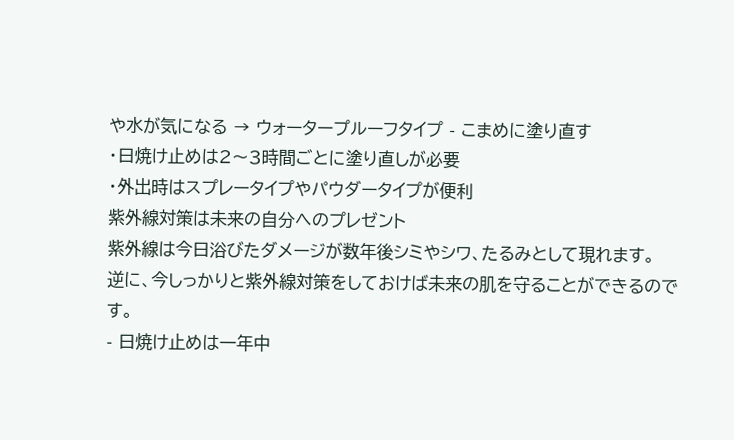や水が気になる → ウォータープルーフタイプ - こまめに塗り直す
・日焼け止めは2〜3時間ごとに塗り直しが必要
・外出時はスプレータイプやパウダータイプが便利
紫外線対策は未来の自分へのプレゼント
紫外線は今日浴びたダメージが数年後シミやシワ、たるみとして現れます。
逆に、今しっかりと紫外線対策をしておけば未来の肌を守ることができるのです。
- 日焼け止めは一年中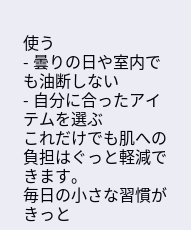使う
- 曇りの日や室内でも油断しない
- 自分に合ったアイテムを選ぶ
これだけでも肌への負担はぐっと軽減できます。
毎日の小さな習慣がきっと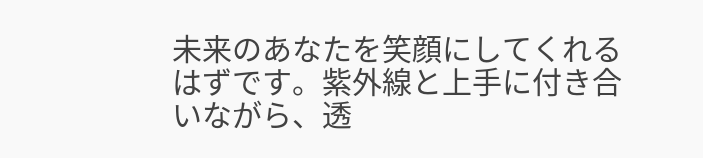未来のあなたを笑顔にしてくれるはずです。紫外線と上手に付き合いながら、透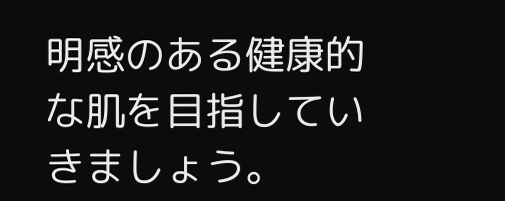明感のある健康的な肌を目指していきましょう。